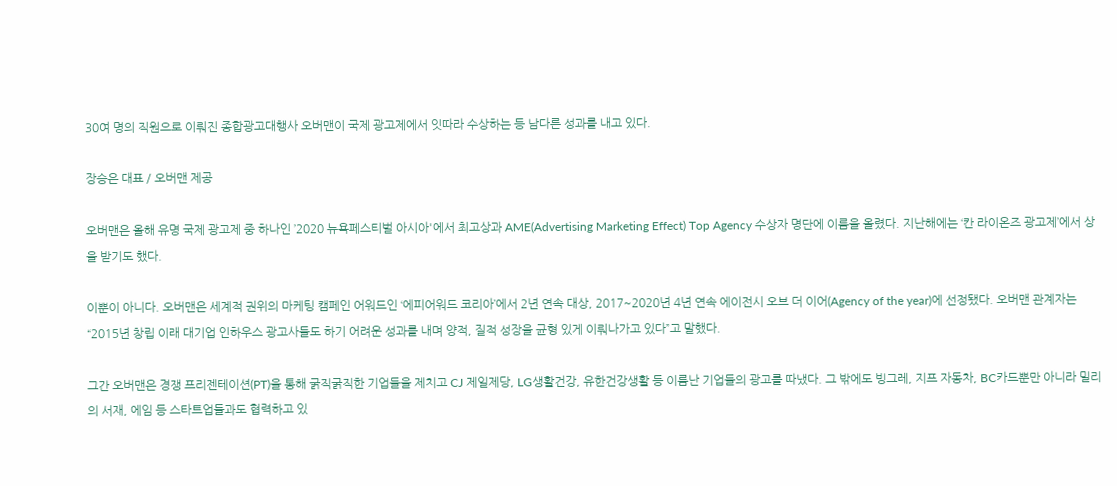30여 명의 직원으로 이뤄진 종합광고대행사 오버맨이 국제 광고제에서 잇따라 수상하는 등 남다른 성과를 내고 있다.

장승은 대표 / 오버맨 제공

오버맨은 올해 유명 국제 광고제 중 하나인 ’2020 뉴욕페스티벌 아시아'에서 최고상과 AME(Advertising Marketing Effect) Top Agency 수상자 명단에 이름을 올렸다. 지난해에는 ‘칸 라이온즈 광고제’에서 상을 받기도 했다.

이뿐이 아니다. 오버맨은 세계적 권위의 마케팅 캠페인 어워드인 ‘에피어워드 코리아’에서 2년 연속 대상, 2017~2020년 4년 연속 에이전시 오브 더 이어(Agency of the year)에 선정됐다. 오버맨 관계자는 “2015년 창립 이래 대기업 인하우스 광고사들도 하기 어려운 성과를 내며 양적, 질적 성장을 균형 있게 이뤄나가고 있다”고 말했다.

그간 오버맨은 경쟁 프리젠테이션(PT)을 통해 굵직굵직한 기업들을 제치고 CJ 제일제당, LG생활건강, 유한건강생활 등 이름난 기업들의 광고를 따냈다. 그 밖에도 빙그레, 지프 자동차, BC카드뿐만 아니라 밀리의 서재, 에임 등 스타트업들과도 협력하고 있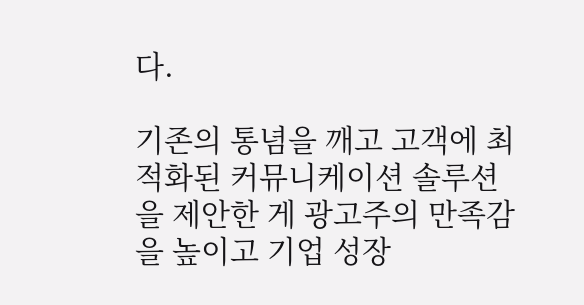다.

기존의 통념을 깨고 고객에 최적화된 커뮤니케이션 솔루션을 제안한 게 광고주의 만족감을 높이고 기업 성장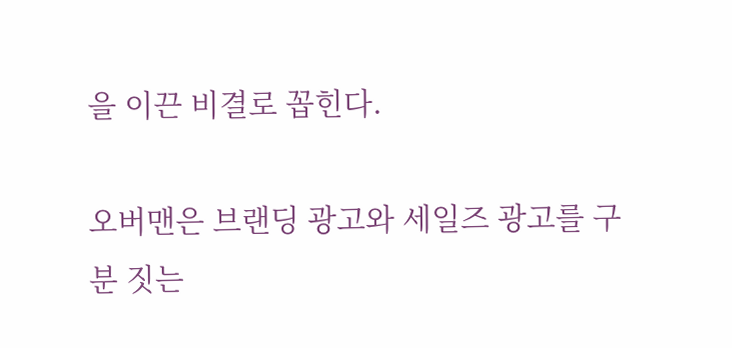을 이끈 비결로 꼽힌다.

오버맨은 브랜딩 광고와 세일즈 광고를 구분 짓는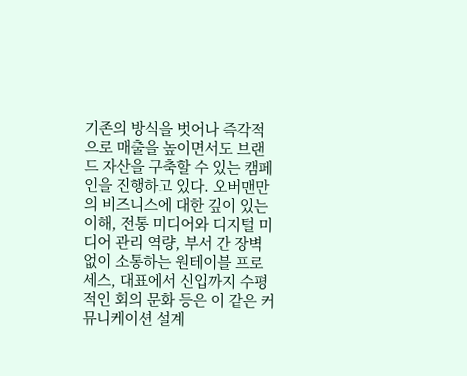기존의 방식을 벗어나 즉각적으로 매출을 높이면서도 브랜드 자산을 구축할 수 있는 캠페인을 진행하고 있다. 오버맨만의 비즈니스에 대한 깊이 있는 이해, 전통 미디어와 디지털 미디어 관리 역량, 부서 간 장벽없이 소통하는 원테이블 프로세스, 대표에서 신입까지 수평적인 회의 문화 등은 이 같은 커뮤니케이션 설계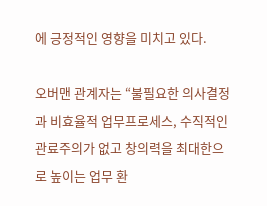에 긍정적인 영향을 미치고 있다.

오버맨 관계자는 “불필요한 의사결정과 비효율적 업무프로세스, 수직적인 관료주의가 없고 창의력을 최대한으로 높이는 업무 환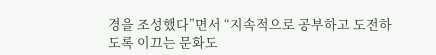경을 조성했다”면서 “지속적으로 공부하고 도전하도록 이끄는 문화도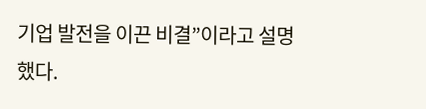기업 발전을 이끈 비결”이라고 설명했다.